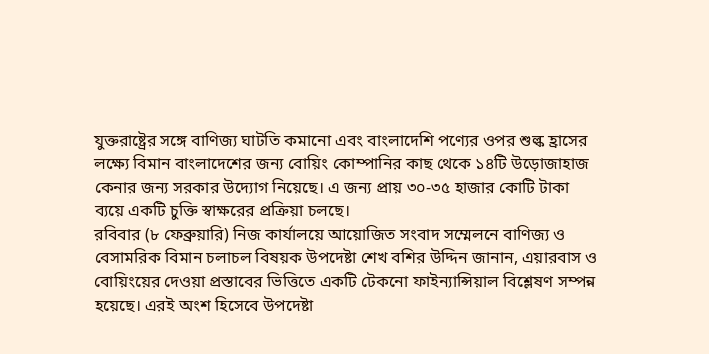যুক্তরাষ্ট্রের সঙ্গে বাণিজ্য ঘাটতি কমানো এবং বাংলাদেশি পণ্যের ওপর শুল্ক হ্রাসের লক্ষ্যে বিমান বাংলাদেশের জন্য বোয়িং কোম্পানির কাছ থেকে ১৪টি উড়োজাহাজ কেনার জন্য সরকার উদ্যোগ নিয়েছে। এ জন্য প্রায় ৩০-৩৫ হাজার কোটি টাকা ব্যয়ে একটি চুক্তি স্বাক্ষরের প্রক্রিয়া চলছে।
রবিবার (৮ ফেব্রুয়ারি) নিজ কার্যালয়ে আয়োজিত সংবাদ সম্মেলনে বাণিজ্য ও বেসামরিক বিমান চলাচল বিষয়ক উপদেষ্টা শেখ বশির উদ্দিন জানান, এয়ারবাস ও বোয়িংয়ের দেওয়া প্রস্তাবের ভিত্তিতে একটি টেকনো ফাইন্যান্সিয়াল বিশ্লেষণ সম্পন্ন হয়েছে। এরই অংশ হিসেবে উপদেষ্টা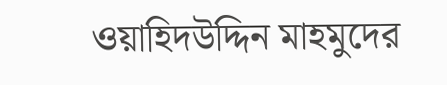ওয়াহিদউদ্দিন মাহমুদের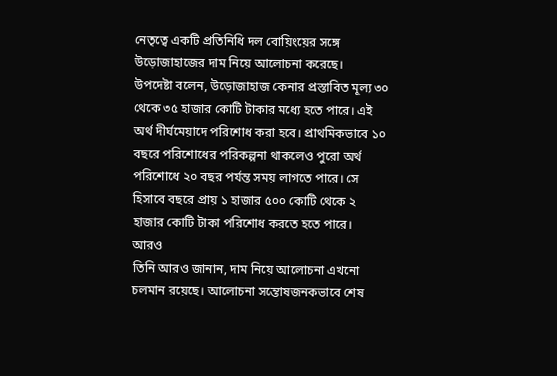নেতৃত্বে একটি প্রতিনিধি দল বোয়িংয়ের সঙ্গে উড়োজাহাজের দাম নিয়ে আলোচনা করেছে।
উপদেষ্টা বলেন, উড়োজাহাজ কেনার প্রস্তাবিত মূল্য ৩০ থেকে ৩৫ হাজার কোটি টাকার মধ্যে হতে পারে। এই অর্থ দীর্ঘমেয়াদে পরিশোধ করা হবে। প্রাথমিকভাবে ১০ বছরে পরিশোধের পরিকল্পনা থাকলেও পুরো অর্থ পরিশোধে ২০ বছর পর্যন্ত সময় লাগতে পারে। সে হিসাবে বছরে প্রায় ১ হাজার ৫০০ কোটি থেকে ২ হাজার কোটি টাকা পরিশোধ করতে হতে পারে।
আরও
তিনি আরও জানান, দাম নিয়ে আলোচনা এখনো চলমান রয়েছে। আলোচনা সন্তোষজনকভাবে শেষ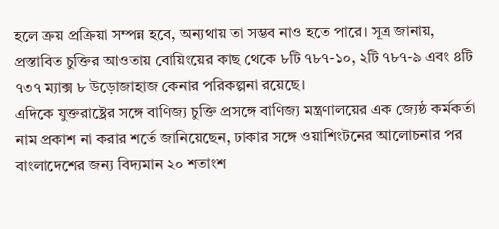হলে ক্রয় প্রক্রিয়া সম্পন্ন হবে, অন্যথায় তা সম্ভব নাও হতে পারে। সূত্র জানায়, প্রস্তাবিত চুক্তির আওতায় বোয়িংয়ের কাছ থেকে ৮টি ৭৮৭-১০, ২টি ৭৮৭-৯ এবং ৪টি ৭৩৭ ম্যাক্স ৮ উড়োজাহাজ কেনার পরিকল্পনা রয়েছে।
এদিকে যুক্তরাষ্ট্রের সঙ্গে বাণিজ্য চুক্তি প্রসঙ্গে বাণিজ্য মন্ত্রণালয়ের এক জ্যেষ্ঠ কর্মকর্তা নাম প্রকাশ না করার শর্তে জানিয়েছেন, ঢাকার সঙ্গে ওয়াশিংটনের আলোচনার পর বাংলাদেশের জন্য বিদ্যমান ২০ শতাংশ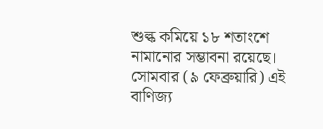শুল্ক কমিয়ে ১৮ শতাংশে নামানোর সম্ভাবনা রয়েছে।
সোমবার (৯ ফেব্রুয়ারি) এই বাণিজ্য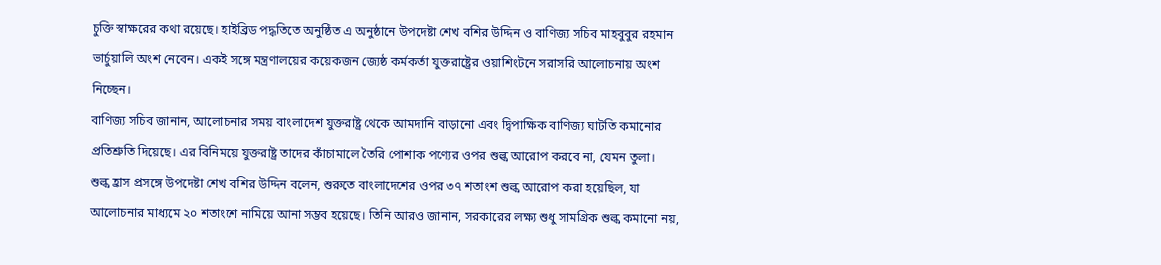চুক্তি স্বাক্ষরের কথা রয়েছে। হাইব্রিড পদ্ধতিতে অনুষ্ঠিত এ অনুষ্ঠানে উপদেষ্টা শেখ বশির উদ্দিন ও বাণিজ্য সচিব মাহবুবুর রহমান ভার্চুয়ালি অংশ নেবেন। একই সঙ্গে মন্ত্রণালয়ের কয়েকজন জ্যেষ্ঠ কর্মকর্তা যুক্তরাষ্ট্রের ওয়াশিংটনে সরাসরি আলোচনায় অংশ নিচ্ছেন।
বাণিজ্য সচিব জানান, আলোচনার সময় বাংলাদেশ যুক্তরাষ্ট্র থেকে আমদানি বাড়ানো এবং দ্বিপাক্ষিক বাণিজ্য ঘাটতি কমানোর প্রতিশ্রুতি দিয়েছে। এর বিনিময়ে যুক্তরাষ্ট্র তাদের কাঁচামালে তৈরি পোশাক পণ্যের ওপর শুল্ক আরোপ করবে না, যেমন তুলা।
শুল্ক হ্রাস প্রসঙ্গে উপদেষ্টা শেখ বশির উদ্দিন বলেন, শুরুতে বাংলাদেশের ওপর ৩৭ শতাংশ শুল্ক আরোপ করা হয়েছিল, যা আলোচনার মাধ্যমে ২০ শতাংশে নামিয়ে আনা সম্ভব হয়েছে। তিনি আরও জানান, সরকারের লক্ষ্য শুধু সামগ্রিক শুল্ক কমানো নয়,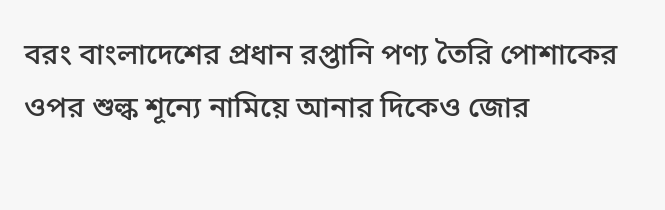বরং বাংলাদেশের প্রধান রপ্তানি পণ্য তৈরি পোশাকের ওপর শুল্ক শূন্যে নামিয়ে আনার দিকেও জোর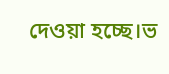দেওয়া হচ্ছে।ভ